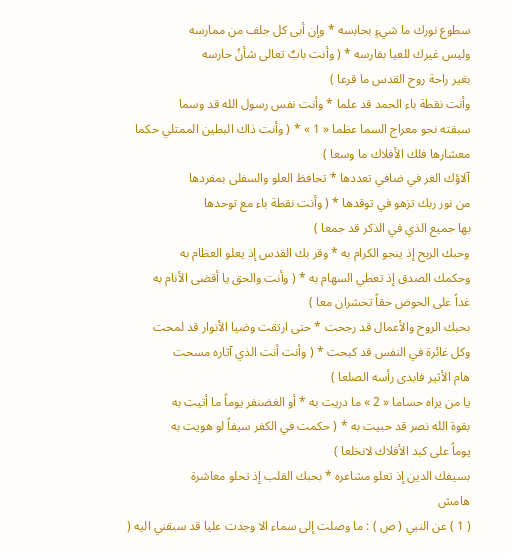سطوع نورك ما شيءٍ بحابسه * وإن أبى كل جلف من ممارسه
وليس غيرك للعيا بفارسه * ( وأنت بابٌ تعالى شأنُ حارسه
بغير راحة روح القدس ما قرعا )
وأنت نقطة باء الحمد قد علما * وأنت نفس رسول الله قد وسما
سبقته نحو معراج السما عظما « 1 » * ( وأنت ذاك البطين الممتلي حكما
معشارها فلك الأفلاك ما وسعا )
آلاؤك الغر في ضافي تعددها * تحافظ العلو والسفلى بمفردها
من نور ربك تزهو في توقدها * ( وأنت نقطة باء مع توحدها
بها جميع الذي في الذكر قد جمعا )
وحبك الربح إذ ينجو الكرام به * وقر بك القدس إذ يعلو العظام به
وحكمك الصدق إذ تعطي السهام به * ( وأنت والحق يا أقضى الأنام به
غداً على الحوض حقاً تحشران معا )
بحبك الروح والأعمال قد رجحت * حتى ارتقت وضيا الأنوار قد لمحت
وكل غائرة في النفس قد كبحت * ( وأنت أنت الذي آثاره مسحت
هام الأثير فابدى رأسه الصلعا )
يا من يراه حساما « 2 » ما دريت به * أو الغضنفر يوماً ما أتيت به
بقوة الله نصر قد حبيت به * ( حكمت في الكفر سيفاً لو هويت به
يوماً على كبد الأفلاك لانخلعا )
بسيفك الدين إذ تعلو مشاعره * بحبك القلب إذ تحلو معاشرة
هامش
( 1 ) عن النبي ( ص ) : ما وصلت إلى سماء الا وجدت عليا قد سبقني اليه (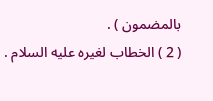بالمضمون ) .
( 2 ) الخطاب لغيره عليه السلام .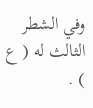وفي الشطر الثالث له ( ع ) .